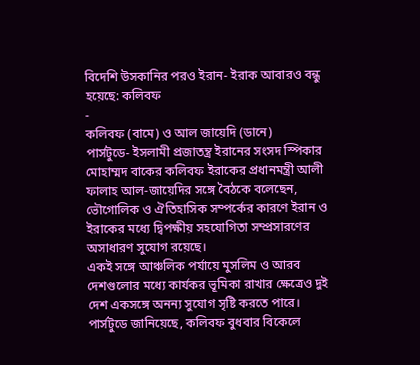বিদেশি উসকানির পরও ইরান- ইরাক আবারও বন্ধু হয়েছে: কলিবফ
-
কলিবফ (বামে) ও আল জায়েদি (ডানে)
পার্সটুডে- ইসলামী প্রজাতন্ত্র ইরানের সংসদ স্পিকার মোহাম্মদ বাকের কলিবফ ইরাকের প্রধানমন্ত্রী আলী ফালাহ আল-জায়েদির সঙ্গে বৈঠকে বলেছেন, ভৌগোলিক ও ঐতিহাসিক সম্পর্কের কারণে ইরান ও ইরাকের মধ্যে দ্বিপক্ষীয় সহযোগিতা সম্প্রসারণের অসাধারণ সুযোগ রয়েছে।
একই সঙ্গে আঞ্চলিক পর্যায়ে মুসলিম ও আরব দেশগুলোর মধ্যে কার্যকর ভূমিকা রাখার ক্ষেত্রেও দুই দেশ একসঙ্গে অনন্য সুযোগ সৃষ্টি করতে পারে।
পার্সটুডে জানিয়েছে, কলিবফ বুধবার বিকেলে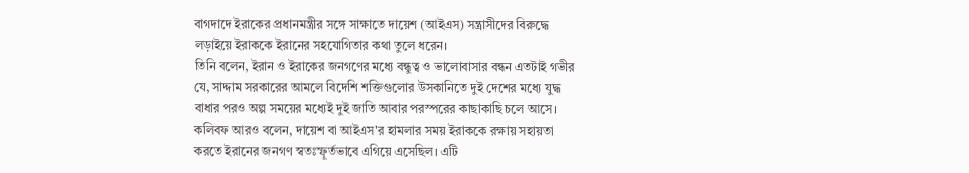বাগদাদে ইরাকের প্রধানমন্ত্রীর সঙ্গে সাক্ষাতে দায়েশ (আইএস) সন্ত্রাসীদের বিরুদ্ধে লড়াইয়ে ইরাককে ইরানের সহযোগিতার কথা তুলে ধরেন।
তিনি বলেন, ইরান ও ইরাকের জনগণের মধ্যে বন্ধুত্ব ও ভালোবাসার বন্ধন এতটাই গভীর যে, সাদ্দাম সরকারের আমলে বিদেশি শক্তিগুলোর উসকানিতে দুই দেশের মধ্যে যুদ্ধ বাধার পরও অল্প সময়ের মধ্যেই দুই জাতি আবার পরস্পরের কাছাকাছি চলে আসে।
কলিবফ আরও বলেন, দায়েশ বা আইএস'র হামলার সময় ইরাককে রক্ষায় সহায়তা করতে ইরানের জনগণ স্বতঃস্ফূর্তভাবে এগিয়ে এসেছিল। এটি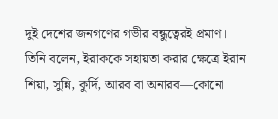দুই দেশের জনগণের গভীর বন্ধুত্বেরই প্রমাণ।
তিনি বলেন, ইরাককে সহায়তা করার ক্ষেত্রে ইরান শিয়া, সুন্নি, কুর্দি, আরব বা অনারব—কোনো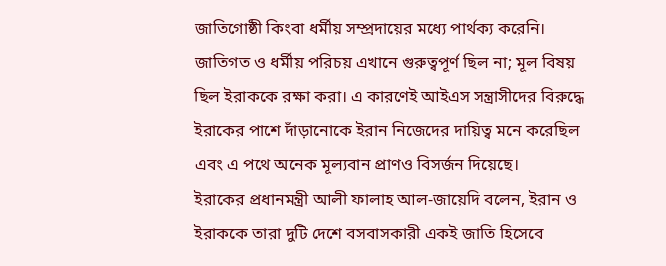জাতিগোষ্ঠী কিংবা ধর্মীয় সম্প্রদায়ের মধ্যে পার্থক্য করেনি। জাতিগত ও ধর্মীয় পরিচয় এখানে গুরুত্বপূর্ণ ছিল না; মূল বিষয় ছিল ইরাককে রক্ষা করা। এ কারণেই আইএস সন্ত্রাসীদের বিরুদ্ধে ইরাকের পাশে দাঁড়ানোকে ইরান নিজেদের দায়িত্ব মনে করেছিল এবং এ পথে অনেক মূল্যবান প্রাণও বিসর্জন দিয়েছে।
ইরাকের প্রধানমন্ত্রী আলী ফালাহ আল-জায়েদি বলেন, ইরান ও ইরাককে তারা দুটি দেশে বসবাসকারী একই জাতি হিসেবে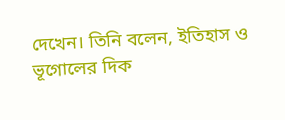দেখেন। তিনি বলেন, ইতিহাস ও ভূগোলের দিক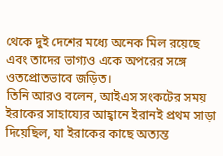থেকে দুই দেশের মধ্যে অনেক মিল রয়েছে এবং তাদের ভাগ্যও একে অপরের সঙ্গে ওতপ্রোতভাবে জড়িত।
তিনি আরও বলেন, আইএস সংকটের সময় ইরাকের সাহায্যের আহ্বানে ইরানই প্রথম সাড়া দিয়েছিল, যা ইরাকের কাছে অত্যন্ত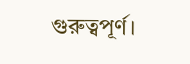গুরুত্বপূর্ণ।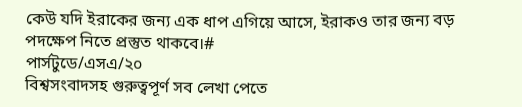কেউ যদি ইরাকের জন্য এক ধাপ এগিয়ে আসে, ইরাকও তার জন্য বড় পদক্ষেপ নিতে প্রস্তুত থাকবে।#
পার্সটুডে/এসএ/২০
বিশ্বসংবাদসহ গুরুত্বপূর্ণ সব লেখা পেতে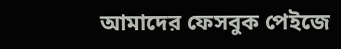আমাদের ফেসবুক পেইজে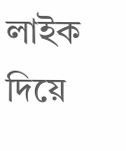লাইক দিয়ে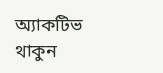অ্যাকটিভ থাকুন